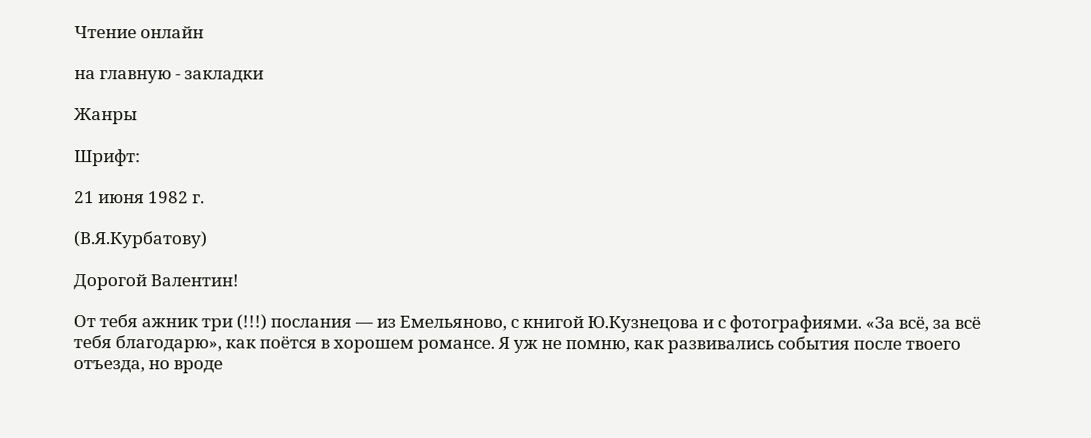Чтение онлайн

на главную - закладки

Жанры

Шрифт:

21 июня 1982 г.

(В.Я.Курбатову)

Дорогой Валентин!

От тебя ажник три (!!!) послания — из Емельяново, с книгой Ю.Кузнецова и с фотографиями. «За всё, за всё тебя благодарю», как поётся в хорошем романсе. Я уж не помню, как развивались события после твоего отъезда, но вроде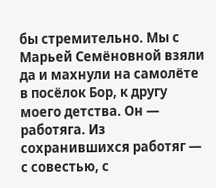бы стремительно. Мы с Марьей Семёновной взяли да и махнули на самолёте в посёлок Бор, к другу моего детства. Он — работяга. Из сохранившихся работяг — с совестью, с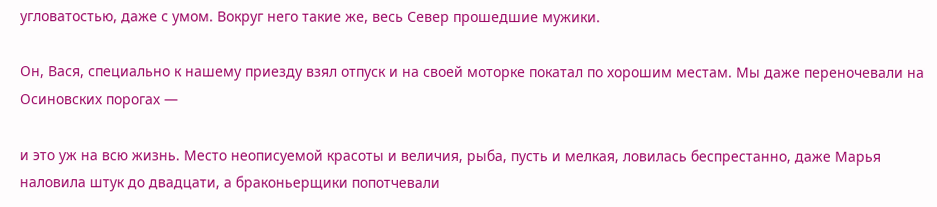угловатостью, даже с умом. Вокруг него такие же, весь Север прошедшие мужики.

Он, Вася, специально к нашему приезду взял отпуск и на своей моторке покатал по хорошим местам. Мы даже переночевали на Осиновских порогах —

и это уж на всю жизнь. Место неописуемой красоты и величия, рыба, пусть и мелкая, ловилась беспрестанно, даже Марья наловила штук до двадцати, а браконьерщики попотчевали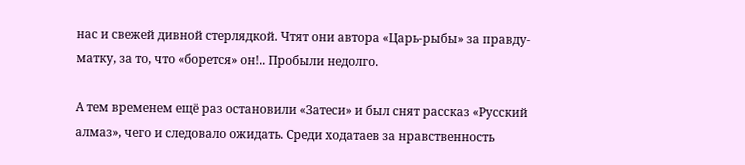нас и свежей дивной стерлядкой. Чтят они автора «Царь-рыбы» за правду-матку, за то, что «борется» он!.. Пробыли недолго.

А тем временем ещё раз остановили «Затеси» и был снят рассказ «Русский алмаз», чего и следовало ожидать. Среди ходатаев за нравственность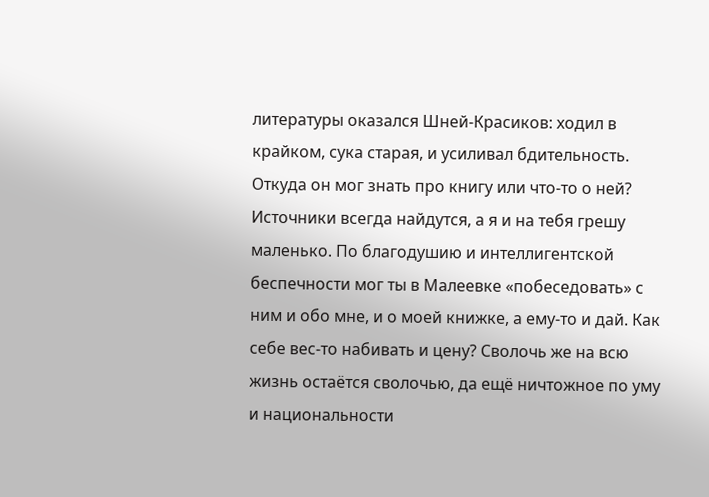литературы оказался Шней-Красиков: ходил в крайком, сука старая, и усиливал бдительность. Откуда он мог знать про книгу или что-то о ней? Источники всегда найдутся, а я и на тебя грешу маленько. По благодушию и интеллигентской беспечности мог ты в Малеевке «побеседовать» с ним и обо мне, и о моей книжке, а ему-то и дай. Как себе вес-то набивать и цену? Сволочь же на всю жизнь остаётся сволочью, да ещё ничтожное по уму и национальности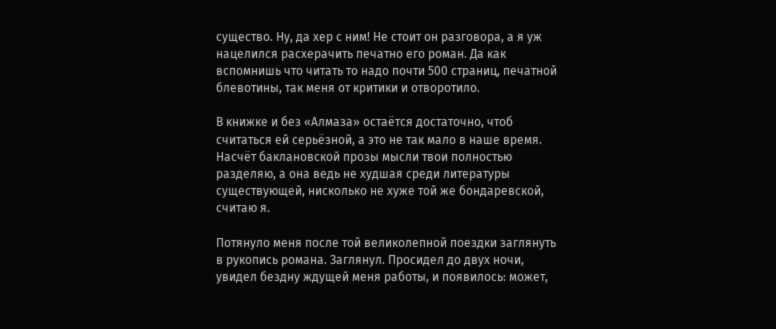существо. Ну, да хер с ним! Не стоит он разговора, а я уж нацелился расхерачить печатно его роман. Да как вспомнишь что читать то надо почти 500 страниц, печатной блевотины, так меня от критики и отворотило.

В книжке и без «Алмаза» остаётся достаточно, чтоб считаться ей серьёзной, а это не так мало в наше время. Насчёт баклановской прозы мысли твои полностью разделяю, а она ведь не худшая среди литературы существующей, нисколько не хуже той же бондаревской, считаю я.

Потянуло меня после той великолепной поездки заглянуть в рукопись романа. Заглянул. Просидел до двух ночи, увидел бездну ждущей меня работы, и появилось: может,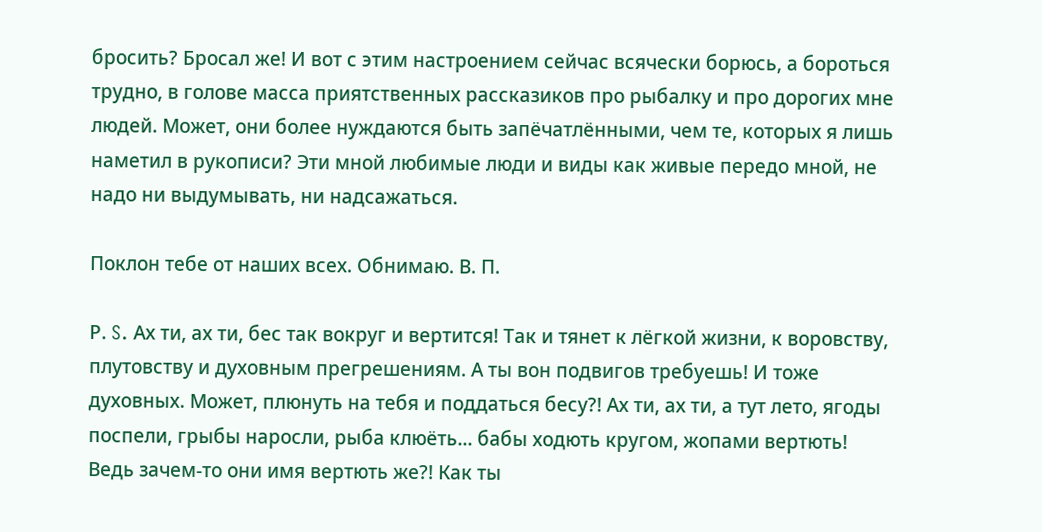бросить? Бросал же! И вот с этим настроением сейчас всячески борюсь, а бороться трудно, в голове масса приятственных рассказиков про рыбалку и про дорогих мне людей. Может, они более нуждаются быть запёчатлёнными, чем те, которых я лишь наметил в рукописи? Эти мной любимые люди и виды как живые передо мной, не надо ни выдумывать, ни надсажаться.

Поклон тебе от наших всех. Обнимаю. В. П.

Р. S. Ах ти, ах ти, бес так вокруг и вертится! Так и тянет к лёгкой жизни, к воровству, плутовству и духовным прегрешениям. А ты вон подвигов требуешь! И тоже духовных. Может, плюнуть на тебя и поддаться бесу?! Ах ти, ах ти, а тут лето, ягоды поспели, грыбы наросли, рыба клюёть... бабы ходють кругом, жопами вертють! Ведь зачем-то они имя вертють же?! Как ты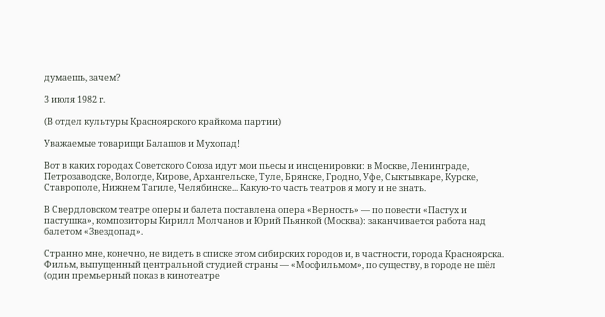думаешь, зачем?

3 июля 1982 г.

(В отдел культуры Красноярского крайкома партии)

Уважаемые товарищи Балашов и Мухопад!

Вот в каких городах Советского Союза идут мои пьесы и инсценировки: в Москве, Ленинграде, Петрозаводске, Вологде, Кирове, Архангельске, Туле, Брянске, Гродно, Уфе, Сыктывкаре, Курске, Ставрополе, Нижнем Тагиле, Челябинске... Какую-то часть театров я могу и не знать.

В Свердловском театре оперы и балета поставлена опера «Верность» — по повести «Пастух и пастушка», композиторы Кирилл Молчанов и Юрий Пьянкой (Москва): заканчивается работа над балетом «Звездопад».

Странно мне, конечно, не видеть в списке этом сибирских городов и, в частности, города Красноярска. Фильм, выпущенный центральной студией страны — «Мосфильмом», по существу, в городе не шёл (один премьерный показ в кинотеатре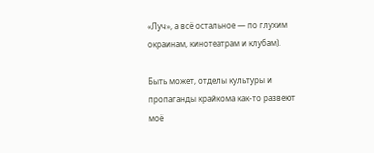«Луч», а всё остальное — по глухим окраинам, кинотеатрам и клубам).

Быть может, отделы культуры и пропаганды крайкома как-то развеют моё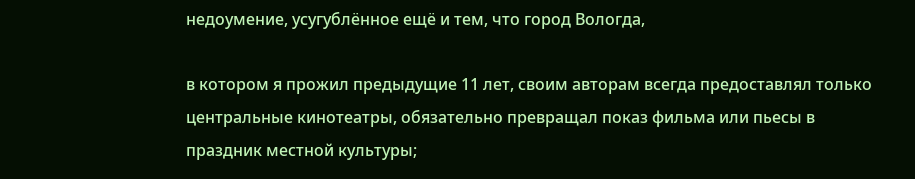недоумение, усугублённое ещё и тем, что город Вологда,

в котором я прожил предыдущие 11 лет, своим авторам всегда предоставлял только центральные кинотеатры, обязательно превращал показ фильма или пьесы в праздник местной культуры;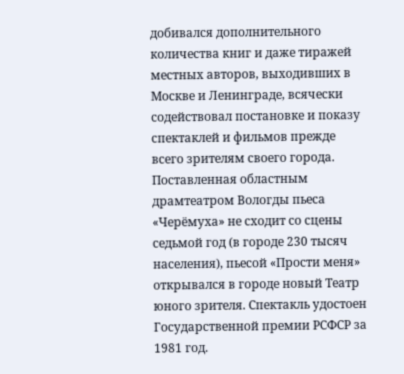добивался дополнительного количества книг и даже тиражей местных авторов, выходивших в Москве и Ленинграде, всячески содействовал постановке и показу спектаклей и фильмов прежде всего зрителям своего города. Поставленная областным драмтеатром Вологды пьеса «Черёмуха» не сходит со сцены седьмой год (в городе 230 тысяч населения), пьесой «Прости меня» открывался в городе новый Театр юного зрителя. Спектакль удостоен Государственной премии РСФСР за 1981 год.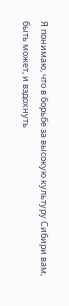Я понимаю, что в борьбе за высокую культуру Сибири вам, быть может, и вздохнуть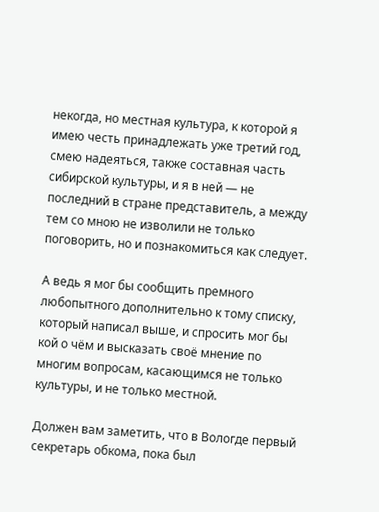некогда, но местная культура, к которой я имею честь принадлежать уже третий год, смею надеяться, также составная часть сибирской культуры, и я в ней — не последний в стране представитель, а между тем со мною не изволили не только поговорить, но и познакомиться как следует.

А ведь я мог бы сообщить премного любопытного дополнительно к тому списку, который написал выше, и спросить мог бы кой о чём и высказать своё мнение по многим вопросам, касающимся не только культуры, и не только местной.

Должен вам заметить, что в Вологде первый секретарь обкома, пока был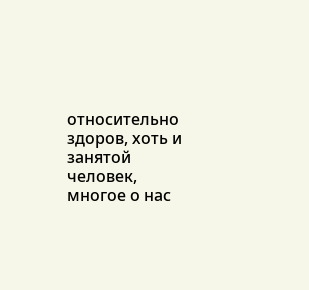относительно здоров, хоть и занятой человек, многое о нас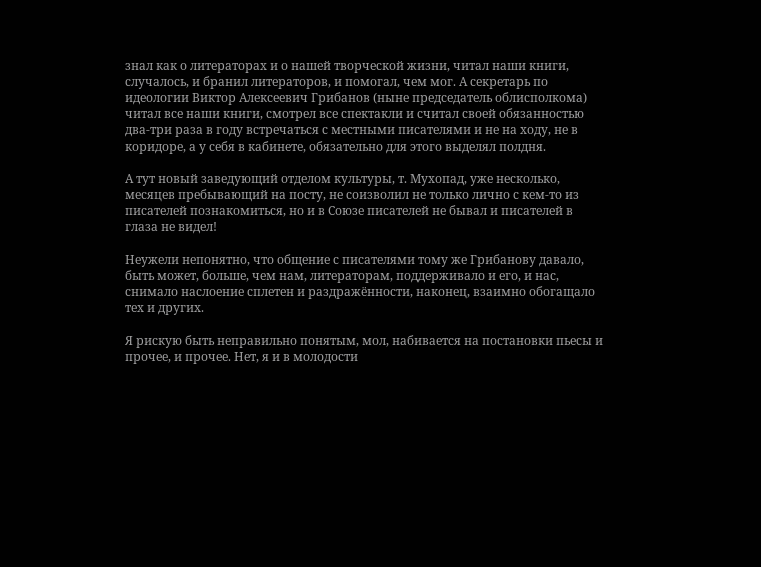знал как о литераторах и о нашей творческой жизни, читал наши книги, случалось, и бранил литераторов, и помогал, чем мог. А секретарь по идеологии Виктор Алексеевич Грибанов (ныне председатель облисполкома) читал все наши книги, смотрел все спектакли и считал своей обязанностью два-три раза в году встречаться с местными писателями и не на ходу, не в коридоре, а у себя в кабинете, обязательно для этого выделял полдня.

А тут новый заведующий отделом культуры, т. Мухопад, уже несколько, месяцев пребывающий на посту, не соизволил не только лично с кем-то из писателей познакомиться, но и в Союзе писателей не бывал и писателей в глаза не видел!

Неужели непонятно, что общение с писателями тому же Грибанову давало, быть может, больше, чем нам, литераторам, поддерживало и его, и нас, снимало наслоение сплетен и раздражённости, наконец, взаимно обогащало тех и других.

Я рискую быть неправильно понятым, мол, набивается на постановки пьесы и прочее, и прочее. Нет, я и в молодости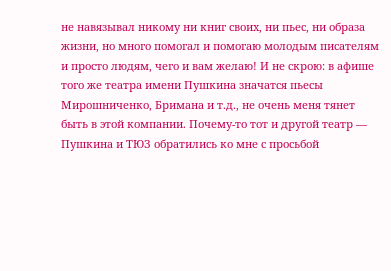не навязывал никому ни книг своих, ни пьес, ни образа жизни, но много помогал и помогаю молодым писателям и просто людям, чего и вам желаю! И не скрою: в афише того же театра имени Пушкина значатся пьесы Мирошниченко, Бримана и т.д., не очень меня тянет быть в этой компании. Почему-то тот и другой театр — Пушкина и ТЮЗ обратились ко мне с просьбой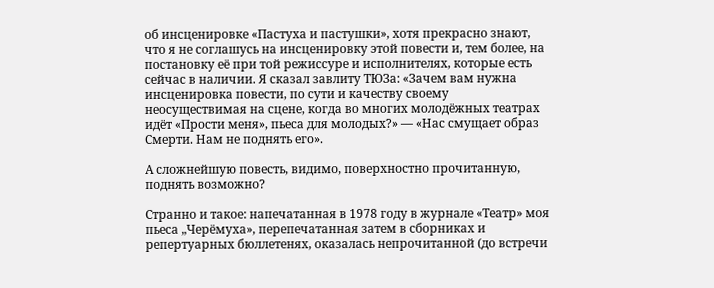об инсценировке «Пастуха и пастушки», хотя прекрасно знают, что я не соглашусь на инсценировку этой повести и, тем более, на постановку её при той режиссуре и исполнителях, которые есть сейчас в наличии. Я сказал завлиту ТЮЗа: «Зачем вам нужна инсценировка повести, по сути и качеству своему неосуществимая на сцене, когда во многих молодёжных театрах идёт «Прости меня», пьеса для молодых?» — «Нас смущает образ Смерти. Нам не поднять его».

А сложнейшую повесть, видимо, поверхностно прочитанную, поднять возможно?

Странно и такое: напечатанная в 1978 году в журнале «Театр» моя пьеса „Черёмуха», перепечатанная затем в сборниках и репертуарных бюллетенях, оказалась непрочитанной (до встречи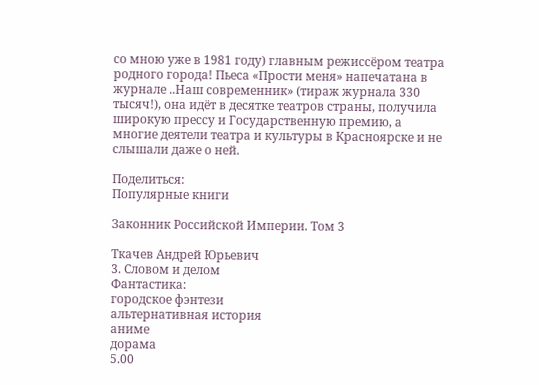со мною уже в 1981 году) главным режиссёром театра родного города! Пьеса «Прости меня» напечатана в журнале ..Наш современник» (тираж журнала 330 тысяч!), она идёт в десятке театров страны, получила широкую прессу и Государственную премию, а многие деятели театра и культуры в Красноярске и не слышали даже о ней.

Поделиться:
Популярные книги

Законник Российской Империи. Том 3

Ткачев Андрей Юрьевич
3. Словом и делом
Фантастика:
городское фэнтези
альтернативная история
аниме
дорама
5.00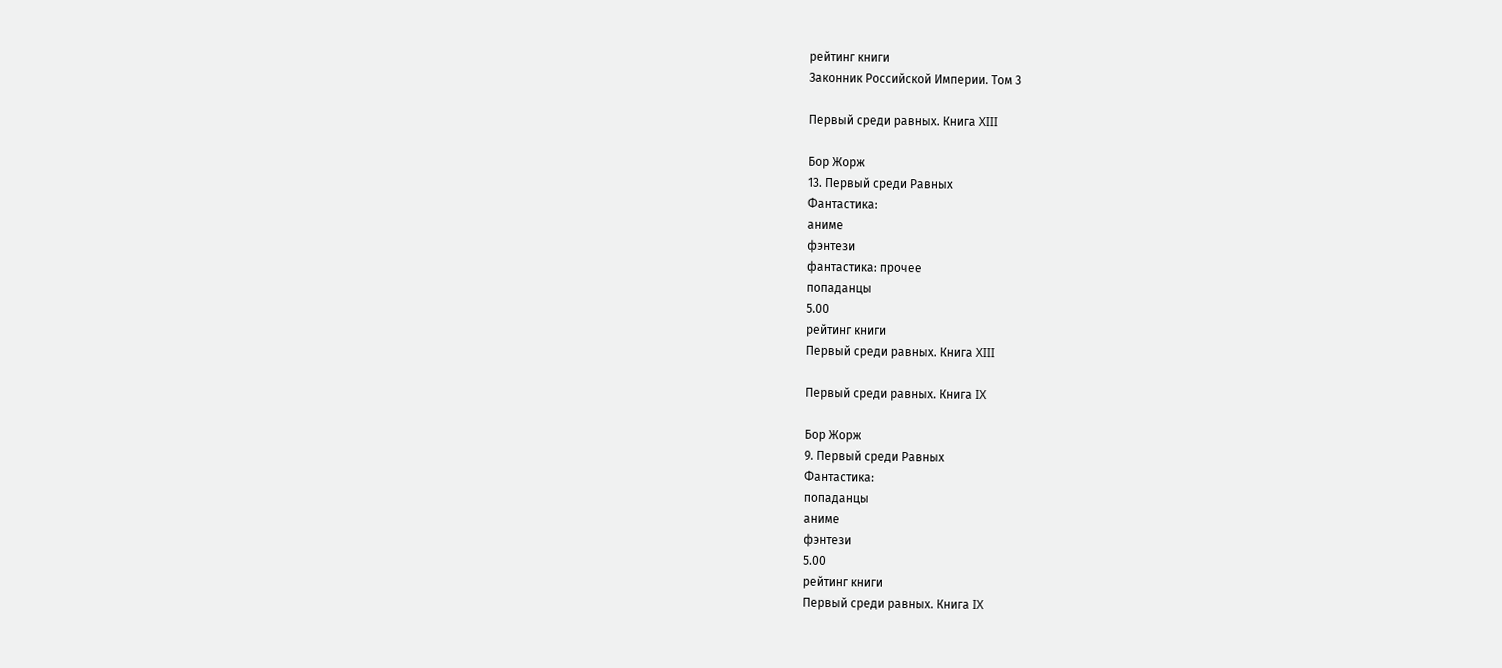рейтинг книги
Законник Российской Империи. Том 3

Первый среди равных. Книга XIII

Бор Жорж
13. Первый среди Равных
Фантастика:
аниме
фэнтези
фантастика: прочее
попаданцы
5.00
рейтинг книги
Первый среди равных. Книга XIII

Первый среди равных. Книга IX

Бор Жорж
9. Первый среди Равных
Фантастика:
попаданцы
аниме
фэнтези
5.00
рейтинг книги
Первый среди равных. Книга IX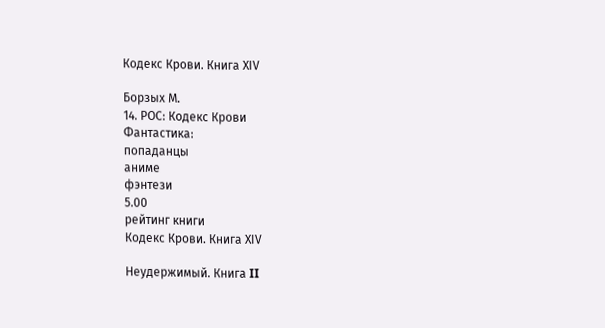Кодекс Крови. Книга ХIV

Борзых М.
14. РОС: Кодекс Крови
Фантастика:
попаданцы
аниме
фэнтези
5.00
рейтинг книги
Кодекс Крови. Книга ХIV

Неудержимый. Книга II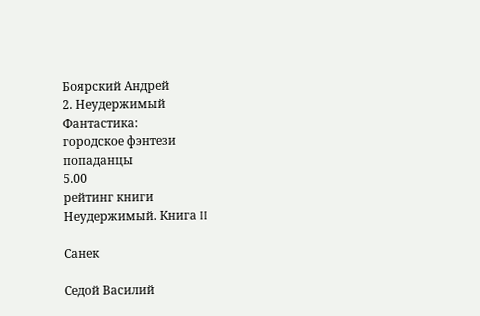Боярский Андрей
2. Неудержимый
Фантастика:
городское фэнтези
попаданцы
5.00
рейтинг книги
Неудержимый. Книга II

Санек

Седой Василий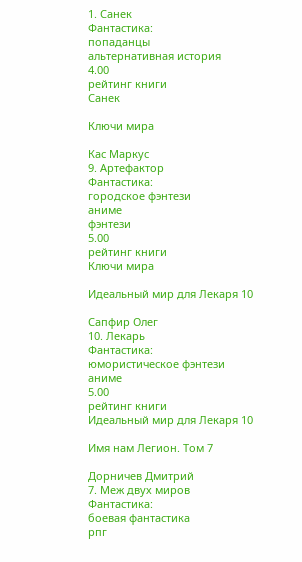1. Санек
Фантастика:
попаданцы
альтернативная история
4.00
рейтинг книги
Санек

Ключи мира

Кас Маркус
9. Артефактор
Фантастика:
городское фэнтези
аниме
фэнтези
5.00
рейтинг книги
Ключи мира

Идеальный мир для Лекаря 10

Сапфир Олег
10. Лекарь
Фантастика:
юмористическое фэнтези
аниме
5.00
рейтинг книги
Идеальный мир для Лекаря 10

Имя нам Легион. Том 7

Дорничев Дмитрий
7. Меж двух миров
Фантастика:
боевая фантастика
рпг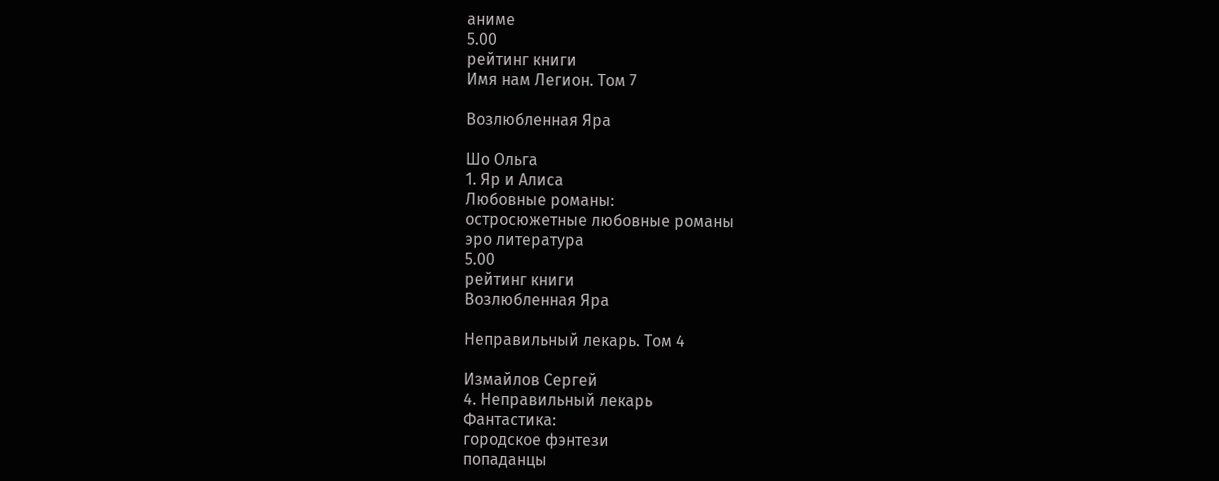аниме
5.00
рейтинг книги
Имя нам Легион. Том 7

Возлюбленная Яра

Шо Ольга
1. Яр и Алиса
Любовные романы:
остросюжетные любовные романы
эро литература
5.00
рейтинг книги
Возлюбленная Яра

Неправильный лекарь. Том 4

Измайлов Сергей
4. Неправильный лекарь
Фантастика:
городское фэнтези
попаданцы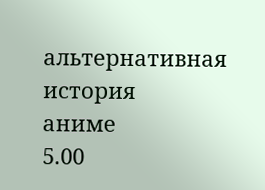альтернативная история
аниме
5.00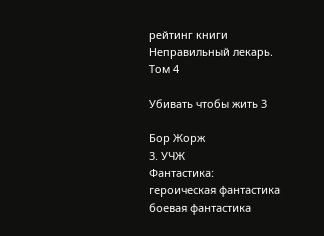рейтинг книги
Неправильный лекарь. Том 4

Убивать чтобы жить 3

Бор Жорж
3. УЧЖ
Фантастика:
героическая фантастика
боевая фантастика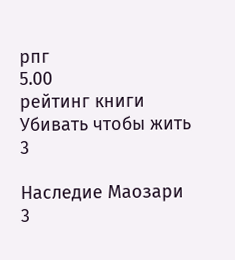рпг
5.00
рейтинг книги
Убивать чтобы жить 3

Наследие Маозари 3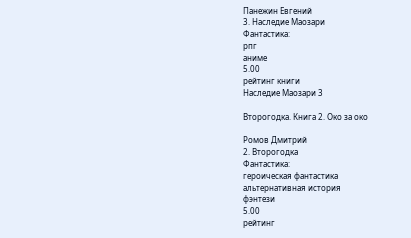Панежин Евгений
3. Наследие Маозари
Фантастика:
рпг
аниме
5.00
рейтинг книги
Наследие Маозари 3

Второгодка. Книга 2. Око за око

Ромов Дмитрий
2. Второгодка
Фантастика:
героическая фантастика
альтернативная история
фэнтези
5.00
рейтинг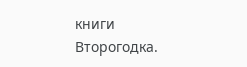книги
Второгодка.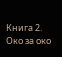Книга 2. Око за око